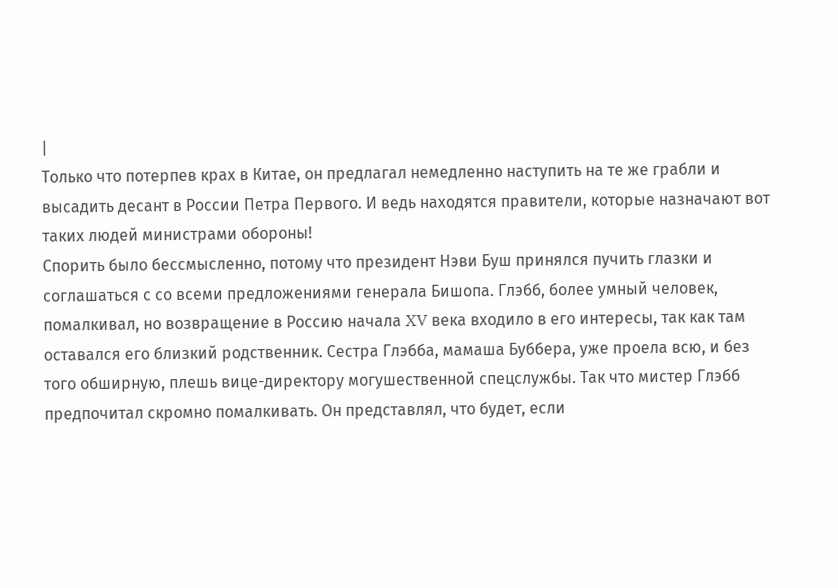|
Только что потерпев крах в Китае, он предлагал немедленно наступить на те же грабли и высадить десант в России Петра Первого. И ведь находятся правители, которые назначают вот таких людей министрами обороны!
Спорить было бессмысленно, потому что президент Нэви Буш принялся пучить глазки и соглашаться с со всеми предложениями генерала Бишопа. Глэбб, более умный человек, помалкивал, но возвращение в Россию начала XV века входило в его интересы, так как там оставался его близкий родственник. Сестра Глэбба, мамаша Буббера, уже проела всю, и без того обширную, плешь вице-директору могушественной спецслужбы. Так что мистер Глэбб предпочитал скромно помалкивать. Он представлял, что будет, если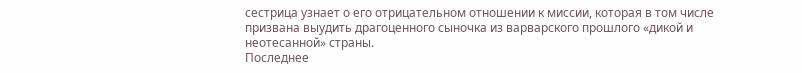сестрица узнает о его отрицательном отношении к миссии, которая в том числе призвана выудить драгоценного сыночка из варварского прошлого «дикой и неотесанной» страны.
Последнее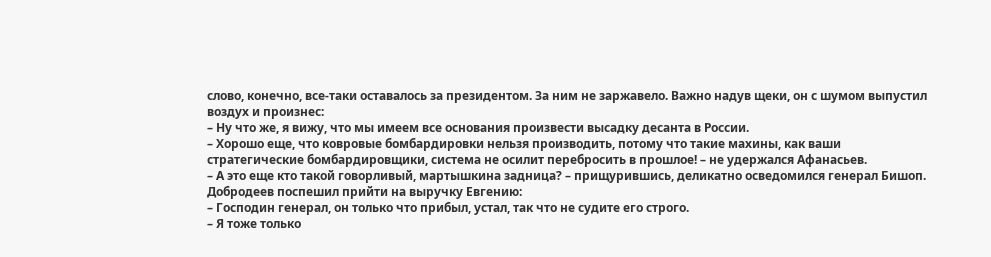слово, конечно, все-таки оставалось за президентом. За ним не заржавело. Важно надув щеки, он с шумом выпустил воздух и произнес:
– Ну что же, я вижу, что мы имеем все основания произвести высадку десанта в России.
– Хорошо еще, что ковровые бомбардировки нельзя производить, потому что такие махины, как ваши стратегические бомбардировщики, система не осилит перебросить в прошлое! – не удержался Афанасьев.
– А это еще кто такой говорливый, мартышкина задница? – прищурившись, деликатно осведомился генерал Бишоп.
Добродеев поспешил прийти на выручку Евгению:
– Господин генерал, он только что прибыл, устал, так что не судите его строго.
– Я тоже только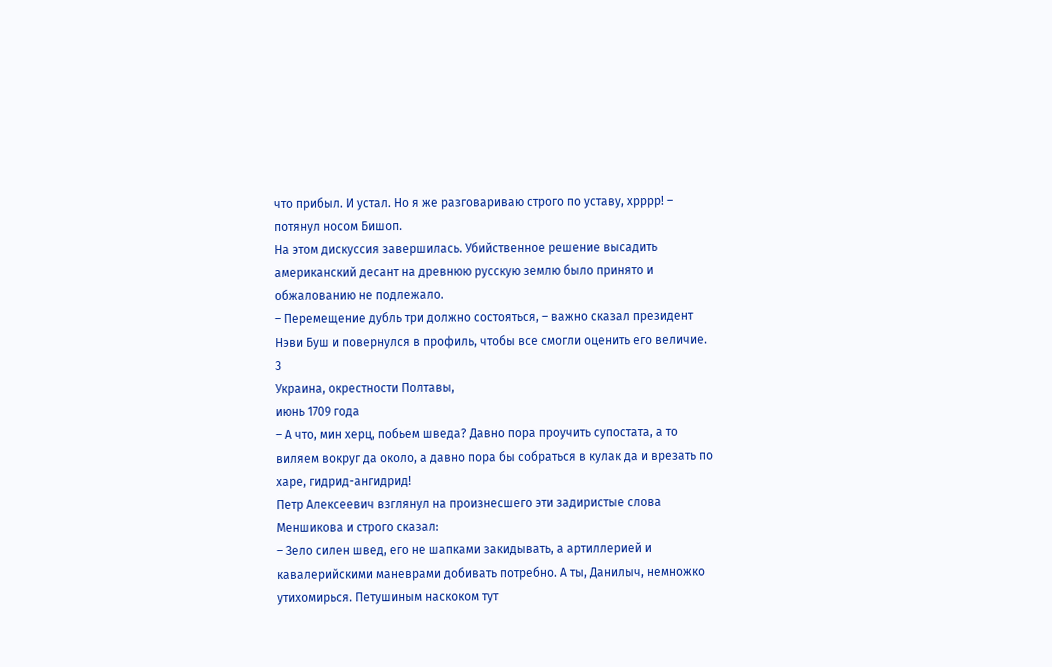что прибыл. И устал. Но я же разговариваю строго по уставу, хрррр! – потянул носом Бишоп.
На этом дискуссия завершилась. Убийственное решение высадить американский десант на древнюю русскую землю было принято и обжалованию не подлежало.
– Перемещение дубль три должно состояться, – важно сказал президент Нэви Буш и повернулся в профиль, чтобы все смогли оценить его величие.
3
Украина, окрестности Полтавы,
июнь 1709 года
– А что, мин херц, побьем шведа? Давно пора проучить супостата, а то виляем вокруг да около, а давно пора бы собраться в кулак да и врезать по харе, гидрид-ангидрид!
Петр Алексеевич взглянул на произнесшего эти задиристые слова Меншикова и строго сказал:
– Зело силен швед, его не шапками закидывать, а артиллерией и кавалерийскими маневрами добивать потребно. А ты, Данилыч, немножко утихомирься. Петушиным наскоком тут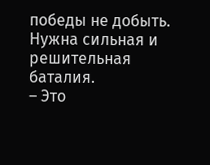победы не добыть. Нужна сильная и решительная баталия.
– Это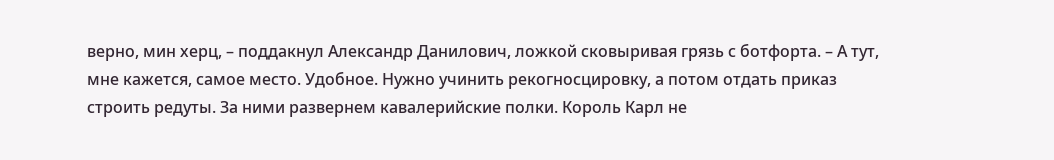верно, мин херц, – поддакнул Александр Данилович, ложкой сковыривая грязь с ботфорта. – А тут, мне кажется, самое место. Удобное. Нужно учинить рекогносцировку, а потом отдать приказ строить редуты. За ними развернем кавалерийские полки. Король Карл не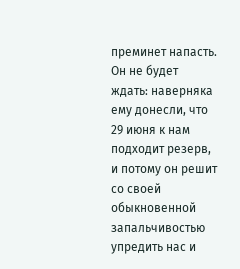преминет напасть. Он не будет ждать: наверняка ему донесли, что 29 июня к нам подходит резерв, и потому он решит со своей обыкновенной запальчивостью упредить нас и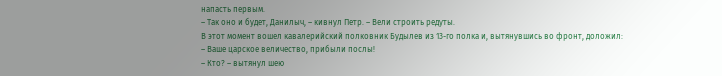напасть первым.
– Так оно и будет, Данилыч, – кивнул Петр. – Вели строить редуты.
В этот момент вошел кавалерийский полковник Будылев из 13-го полка и, вытянувшись во фронт, доложил:
– Ваше царское величество, прибыли послы!
– Кто? – вытянул шею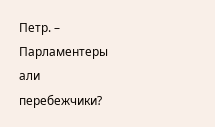Петр. – Парламентеры али перебежчики?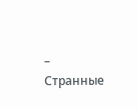– Странные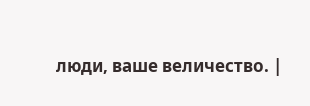люди, ваше величество. |